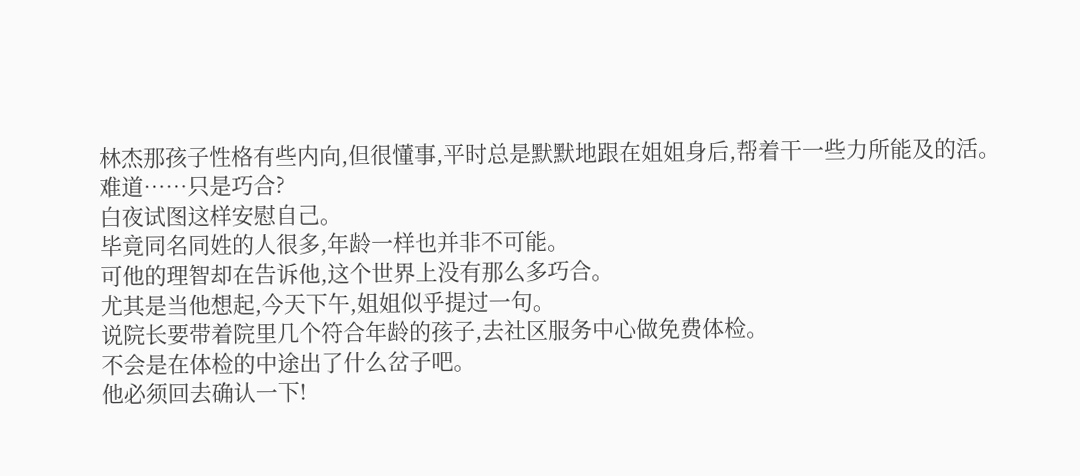林杰那孩子性格有些内向,但很懂事,平时总是默默地跟在姐姐身后,帮着干一些力所能及的活。
难道……只是巧合?
白夜试图这样安慰自己。
毕竟同名同姓的人很多,年龄一样也并非不可能。
可他的理智却在告诉他,这个世界上没有那么多巧合。
尤其是当他想起,今天下午,姐姐似乎提过一句。
说院长要带着院里几个符合年龄的孩子,去社区服务中心做免费体检。
不会是在体检的中途出了什么岔子吧。
他必须回去确认一下!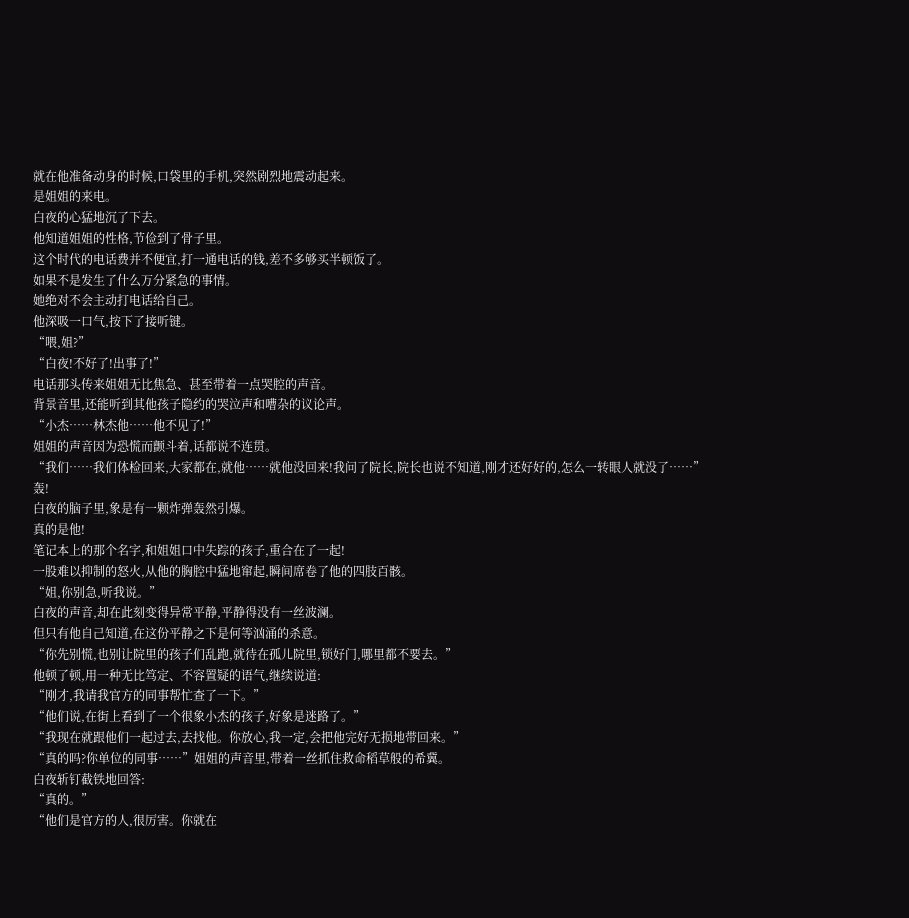就在他准备动身的时候,口袋里的手机,突然剧烈地震动起来。
是姐姐的来电。
白夜的心猛地沉了下去。
他知道姐姐的性格,节俭到了骨子里。
这个时代的电话费并不便宜,打一通电话的钱,差不多够买半顿饭了。
如果不是发生了什么万分紧急的事情。
她绝对不会主动打电话给自己。
他深吸一口气,按下了接听键。
“喂,姐?”
“白夜!不好了!出事了!”
电话那头传来姐姐无比焦急、甚至带着一点哭腔的声音。
背景音里,还能听到其他孩子隐约的哭泣声和嘈杂的议论声。
“小杰……林杰他……他不见了!”
姐姐的声音因为恐慌而颤斗着,话都说不连贯。
“我们……我们体检回来,大家都在,就他……就他没回来!我问了院长,院长也说不知道,刚才还好好的,怎么一转眼人就没了……”
轰!
白夜的脑子里,象是有一颗炸弹轰然引爆。
真的是他!
笔记本上的那个名字,和姐姐口中失踪的孩子,重合在了一起!
一股难以抑制的怒火,从他的胸腔中猛地窜起,瞬间席卷了他的四肢百骸。
“姐,你别急,听我说。”
白夜的声音,却在此刻变得异常平静,平静得没有一丝波澜。
但只有他自己知道,在这份平静之下是何等汹涌的杀意。
“你先别慌,也别让院里的孩子们乱跑,就待在孤儿院里,锁好门,哪里都不要去。”
他顿了顿,用一种无比笃定、不容置疑的语气,继续说道:
“刚才,我请我官方的同事帮忙查了一下。”
“他们说,在街上看到了一个很象小杰的孩子,好象是迷路了。”
“我现在就跟他们一起过去,去找他。你放心,我一定,会把他完好无损地带回来。”
“真的吗?你单位的同事……”姐姐的声音里,带着一丝抓住救命稻草般的希冀。
白夜斩钉截铁地回答:
“真的。”
“他们是官方的人,很厉害。你就在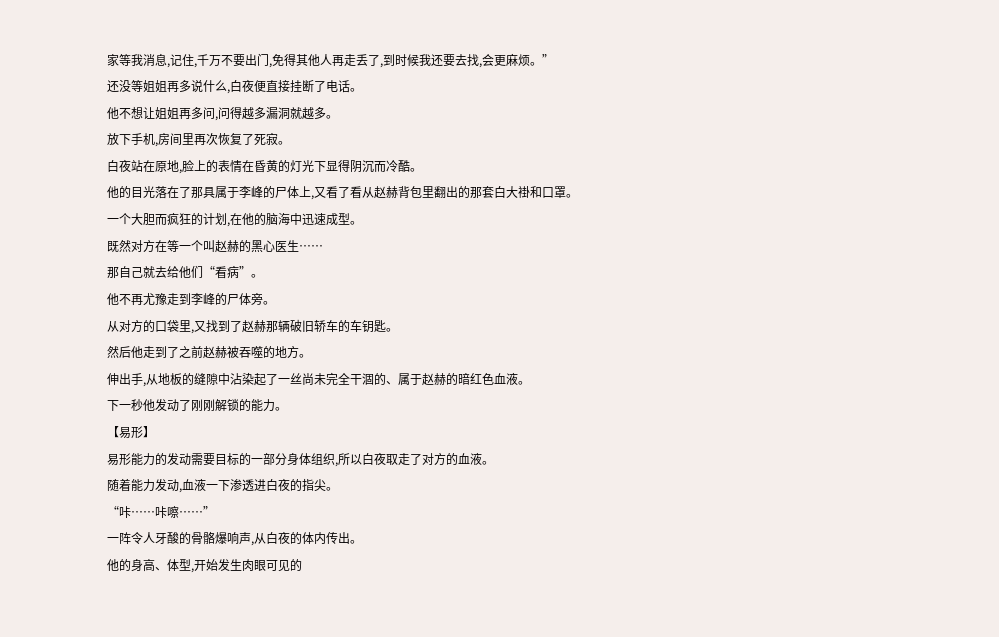家等我消息,记住,千万不要出门,免得其他人再走丢了,到时候我还要去找,会更麻烦。”
还没等姐姐再多说什么,白夜便直接挂断了电话。
他不想让姐姐再多问,问得越多漏洞就越多。
放下手机,房间里再次恢复了死寂。
白夜站在原地,脸上的表情在昏黄的灯光下显得阴沉而冷酷。
他的目光落在了那具属于李峰的尸体上,又看了看从赵赫背包里翻出的那套白大褂和口罩。
一个大胆而疯狂的计划,在他的脑海中迅速成型。
既然对方在等一个叫赵赫的黑心医生……
那自己就去给他们“看病”。
他不再尤豫走到李峰的尸体旁。
从对方的口袋里,又找到了赵赫那辆破旧轿车的车钥匙。
然后他走到了之前赵赫被吞噬的地方。
伸出手,从地板的缝隙中沾染起了一丝尚未完全干涸的、属于赵赫的暗红色血液。
下一秒他发动了刚刚解锁的能力。
【易形】
易形能力的发动需要目标的一部分身体组织,所以白夜取走了对方的血液。
随着能力发动,血液一下渗透进白夜的指尖。
“咔……咔嚓……”
一阵令人牙酸的骨骼爆响声,从白夜的体内传出。
他的身高、体型,开始发生肉眼可见的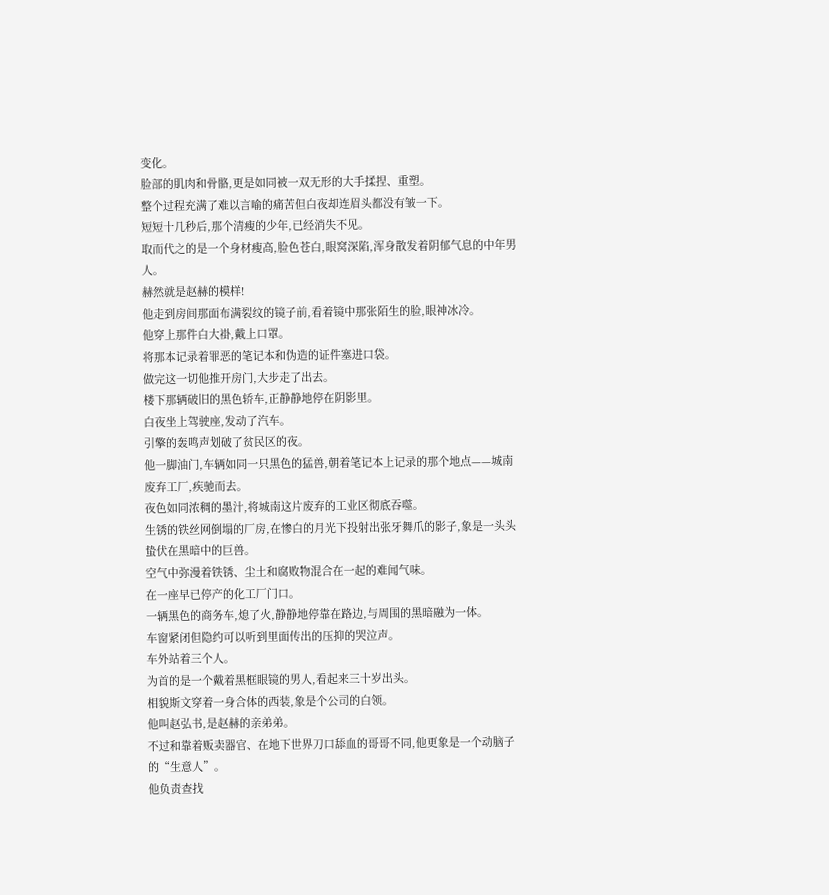变化。
脸部的肌肉和骨骼,更是如同被一双无形的大手揉捏、重塑。
整个过程充满了难以言喻的痛苦但白夜却连眉头都没有皱一下。
短短十几秒后,那个清瘦的少年,已经消失不见。
取而代之的是一个身材瘦高,脸色苍白,眼窝深陷,浑身散发着阴郁气息的中年男人。
赫然就是赵赫的模样!
他走到房间那面布满裂纹的镜子前,看着镜中那张陌生的脸,眼神冰冷。
他穿上那件白大褂,戴上口罩。
将那本记录着罪恶的笔记本和伪造的证件塞进口袋。
做完这一切他推开房门,大步走了出去。
楼下那辆破旧的黑色轿车,正静静地停在阴影里。
白夜坐上驾驶座,发动了汽车。
引擎的轰鸣声划破了贫民区的夜。
他一脚油门,车辆如同一只黑色的猛兽,朝着笔记本上记录的那个地点——城南废弃工厂,疾驰而去。
夜色如同浓稠的墨汁,将城南这片废弃的工业区彻底吞噬。
生锈的铁丝网倒塌的厂房,在惨白的月光下投射出张牙舞爪的影子,象是一头头蛰伏在黑暗中的巨兽。
空气中弥漫着铁锈、尘土和腐败物混合在一起的难闻气味。
在一座早已停产的化工厂门口。
一辆黑色的商务车,熄了火,静静地停靠在路边,与周围的黑暗融为一体。
车窗紧闭但隐约可以听到里面传出的压抑的哭泣声。
车外站着三个人。
为首的是一个戴着黑框眼镜的男人,看起来三十岁出头。
相貌斯文穿着一身合体的西装,象是个公司的白领。
他叫赵弘书,是赵赫的亲弟弟。
不过和靠着贩卖器官、在地下世界刀口舔血的哥哥不同,他更象是一个动脑子的“生意人”。
他负责查找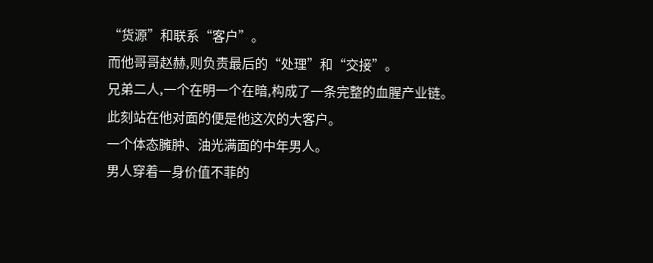“货源”和联系“客户”。
而他哥哥赵赫,则负责最后的“处理”和“交接”。
兄弟二人,一个在明一个在暗,构成了一条完整的血腥产业链。
此刻站在他对面的便是他这次的大客户。
一个体态臃肿、油光满面的中年男人。
男人穿着一身价值不菲的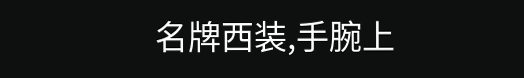名牌西装,手腕上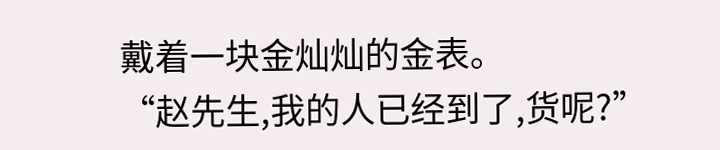戴着一块金灿灿的金表。
“赵先生,我的人已经到了,货呢?”